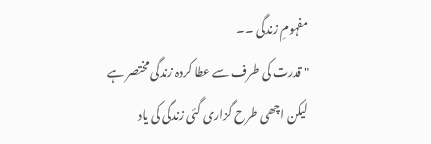مفہومِ زندگی ۔۔
" قدرت کی طرف سے عطا کردہ زندگی مختصر ہے
لیکن اچھی طرح گزاری گئی زندگی کی یاد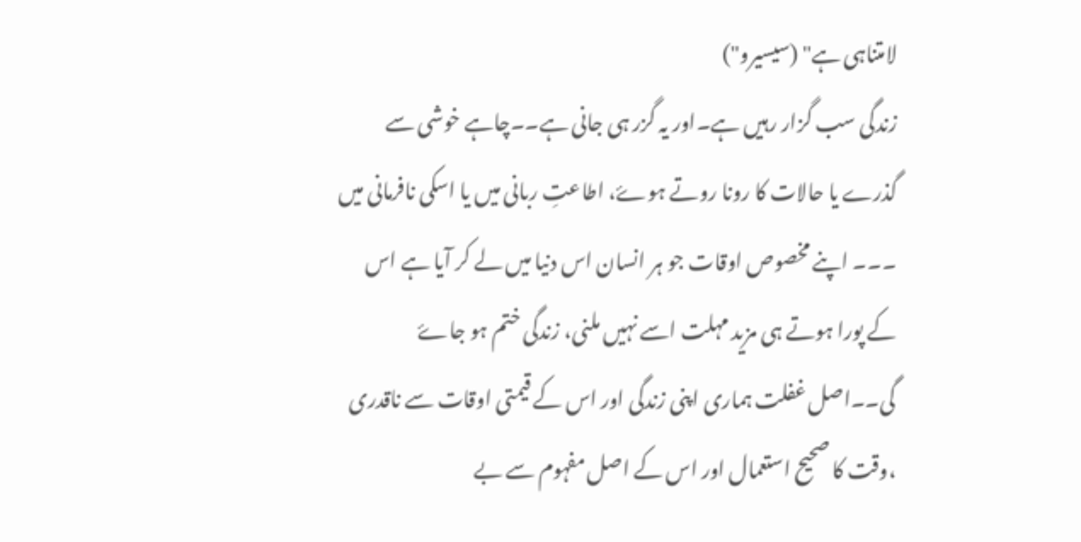لامتناہی ہے" (سیسیرو")
زندگی سب گزار رہیں ہے۔اور یہ گزر ہی جانی ہے۔۔چاہے خوشی سے گذرے یا حالات کا رونا روتے ہوۓ، اطاعتِ ربانی میں یا اسکی نافرمانی میں ۔۔۔ اپنے مخصوص اوقات جو ہر انسان اس دنیا میں لے کر آیا ہے اس کے پورا ہوتے ہی مزید مہلت اسے نہیں ملنی، زندگی ختم ہو جاۓ گی۔۔اصل غفلت ہماری اپنی زندگی اور اس کے قیمتی اوقات سے ناقدری ،وقت کا صحیح استعمال اور اس کے اصل مفہوم سے بے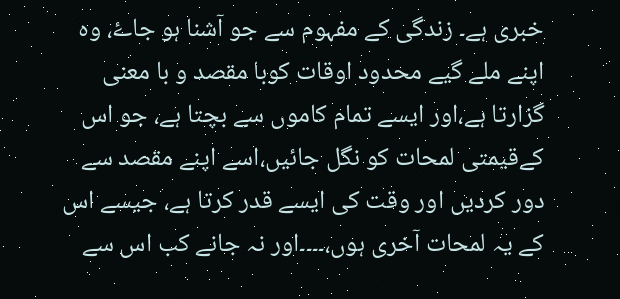خبری ہے۔ زندگی کے مفہوم سے جو آشنا ہو جاۓ، وہ اپنے ملے گیے محدود اوقات کوبا مقصد و با معنی گزارتا ہے،اور ایسے تمام کاموں سے بچتا ہے، جو اس کےقیمتی لمحات کو نگل جائیں،اسے اپنے مقصد سے دور کردیں اور وقت کی ایسے قدر کرتا ہے، جیسے اس کے یہ لمحات آخری ہوں،۔۔۔۔اور نہ جانے کب اس سے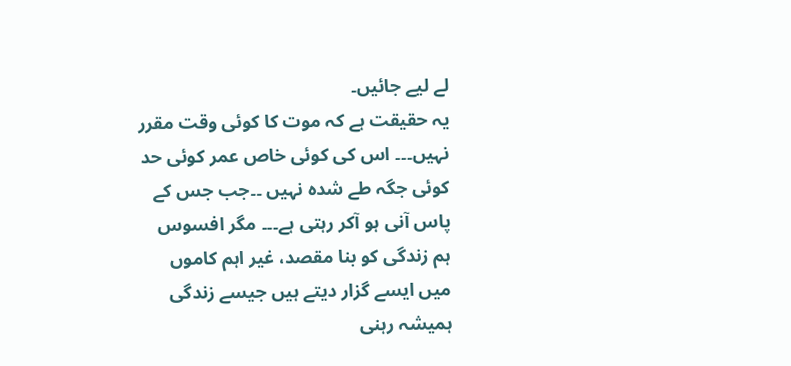لے لیے جائیں۔
یہ حقیقت ہے کہ موت کا کوئی وقت مقرر نہیں۔۔۔ اس کی کوئی خاص عمر کوئی حد کوئی جگہ طے شدہ نہیں ۔۔جب جس کے پاس آنی ہو آکر رہتی ہے۔۔۔ مگر افسوس ہم زندگی کو بنا مقصد، غیر اہم کاموں میں ایسے گزار دیتے ہیں جیسے زندگی ہمیشہ رہنی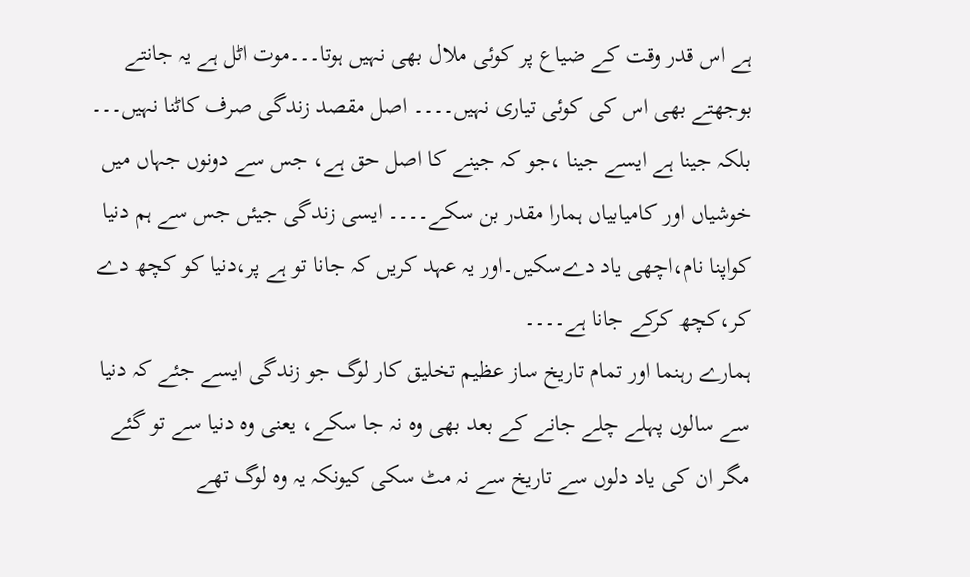ہے اس قدر وقت کے ضیاع پر کوئی ملال بھی نہیں ہوتا۔۔۔موت اٹل ہے یہ جانتے بوجھتے بھی اس کی کوئی تیاری نہیں۔۔۔۔ اصل مقصد زندگی صرف کاٹنا نہیں۔۔۔ بلکہ جینا ہے ایسے جینا ،جو کہ جینے کا اصل حق ہے، جس سے دونوں جہاں میں خوشیاں اور کامیابیاں ہمارا مقدر بن سکے۔۔۔۔ ایسی زندگی جیئں جس سے ہم دنیا کواپنا نام،اچھی یاد دےسکیں۔اور یہ عہد کریں کہ جانا تو ہے پر،دنیا کو کچھ دے کر،کچھ کرکے جانا ہے۔۔۔۔
ہمارے رہنما اور تمام تاریخ ساز عظیم تخلیق کار لوگ جو زندگی ایسے جئے کہ دنیا سے سالوں پہلے چلے جانے کے بعد بھی وہ نہ جا سکے، یعنی وہ دنیا سے تو گئے مگر ان کی یاد دلوں سے تاریخ سے نہ مٹ سکی کیونکہ یہ وہ لوگ تھے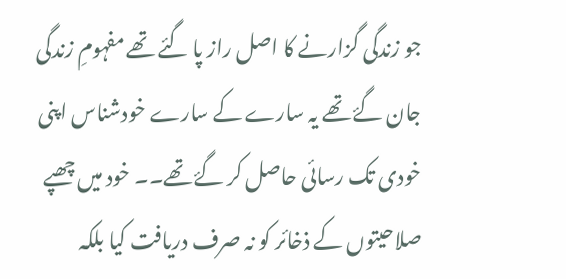جو زندگی گزارنے کا اصل راز پا گئے تھے مفہومِ زندگی جان گۓ تھے یہ سارے کے سارے خودشناس اپنی خودی تک رسائی حاصل کر گۓ تھے۔۔ خود میں چھپے صلاحیتوں کے ذخائر کو نہ صرف دریافت کیا بلکہ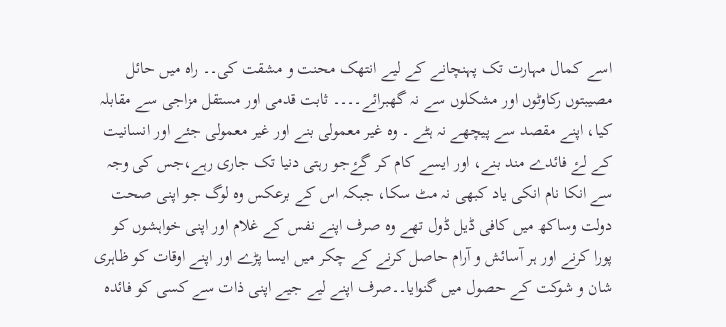اسے کمال مہارت تک پہنچانے کے لیے انتھک محنت و مشقت کی۔۔ راہ میں حائل مصیبتوں رکاوٹوں اور مشکلوں سے نہ گھبرائے۔۔۔۔ ثابت قدمی اور مستقل مزاجی سے مقابلہ کیا، اپنے مقصد سے پیچھے نہ ہٹے ۔ وہ غیر معمولی بنے اور غیر معمولی جئے اور انسانیت کے لۓ فائدے مند بنے، اور ایسے کام کر گۓجو رہتی دنیا تک جاری رہے،جس کی وجہ سے انکا نام انکی یاد کبھی نہ مٹ سکا، جبکہ اس کے برعکس وہ لوگ جو اپنی صحت دولت وساکھ میں کافی ڈیل ڈول تھے وہ صرف اپنے نفس کے غلام اور اپنی خواہشوں کو پورا کرنے اور ہر آسائش و آرام حاصل کرنے کے چکر میں ایسا پڑے اور اپنے اوقات کو ظاہری شان و شوکت کے حصول میں گنوایا۔۔صرف اپنے لیے جیے اپنی ذات سے کسی کو فائدہ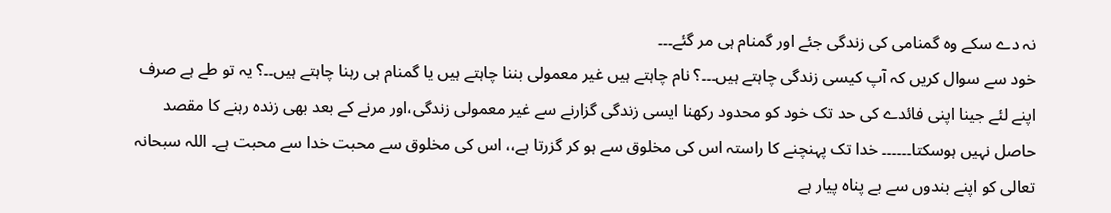نہ دے سکے وہ گمنامی کی زندگی جئے اور گمنام ہی مر گئے۔۔۔
خود سے سوال کریں کہ آپ کیسی زندگی چاہتے ہیں۔۔۔؟ نام چاہتے ہیں غیر معمولی بننا چاہتے ہیں یا گمنام ہی رہنا چاہتے ہیں۔۔؟ یہ تو طے ہے صرف اپنے لئے جینا اپنی فائدے کی حد تک خود کو محدود رکھنا ایسی زندگی گزارنے سے غیر معمولی زندگی،اور مرنے کے بعد بھی زندہ رہنے کا مقصد حاصل نہیں ہوسکتا۔۔۔۔۔۔ خدا تک پہنچنے کا راستہ اس کی مخلوق سے ہو کر گزرتا ہے،، اس کی مخلوق سے محبت خدا سے محبت ہے۔ اللہ سبحانہ تعالی کو اپنے بندوں سے بے پناہ پیار ہے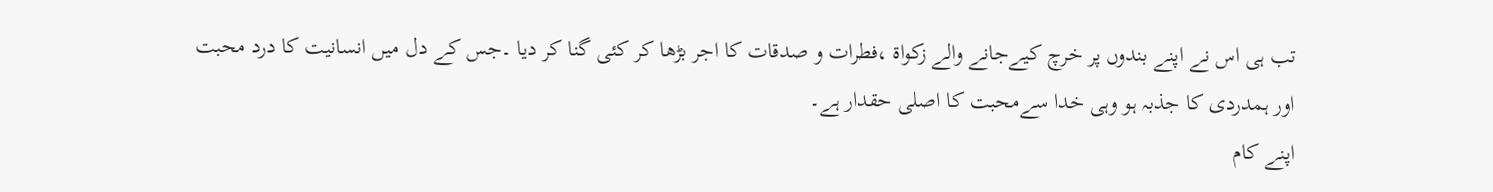تب ہی اس نے اپنے بندوں پر خرچ کیےجانے والے زکواۃ ،فطرات و صدقات کا اجر بڑھا کر کئی گنا کر دیا ۔جس کے دل میں انسانیت کا درد محبت اور ہمدردی کا جذبہ ہو وہی خدا سےمحبت کا اصلی حقدار ہے۔
اپنے کام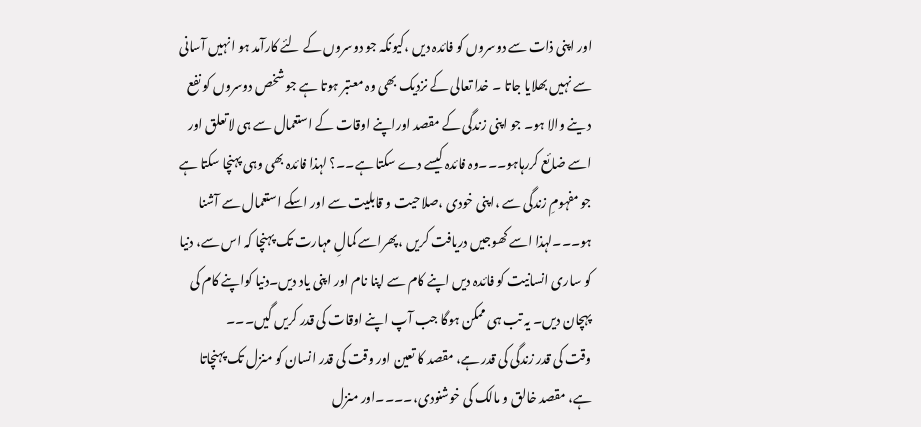اور اپنی ذات سے دوسروں کو فائدہ دیں ،کیونکہ جو دوسروں کے لئے کارآمد ہو انہیں آسانی سے نہیں بھلایا جاتا ۔ خدا تعالی کے نزدیک بھی وہ معتبر ہوتا ہے جو شخص دوسروں کو نفع د ینے والا ہو۔ جو اپنی زندگی کے مقصد اوراپنے اوقات کے استعمال سے ہی لاتعلق اور اسے ضائع کررہاہو۔۔۔وہ فائدہ کیسے دے سکتا ہے۔۔؟ لہذا فائدہ بھی وہی پہنچا سکتا ہے جو مفہومِ زندگی سے ،اپنی خودی ،صلاحیت و قابلیت سے اور اسکے استعمال سے آشنا ہو۔۔۔لہذا اسے کھوجیں دریافت کریں ،پھراسے کمالِ مہارت تک پہنچا کہ اس سے، دنیا کو ساری انسانیت کو فائدہ دیں اپنے کام سے اپنا نام اور اپنی یاد دیں۔دنیا کواپنے کام کی پہچان دیں۔ یہ تب ہی ممکن ہوگا جب آپ اپنے اوقات کی قدر کریں گیں۔۔۔
وقت کی قدر زندگی کی قدر ہے، مقصد کا تعین اور وقت کی قدر انسان کو منزل تک پہنچاتا ہے، مقصد خالق و مالک کی خوشنودی،۔۔۔۔اور منزل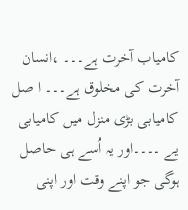کامیاب آخرت ہے۔۔۔ ،انسان آخرت کی مخلوق ہے۔۔۔ ا صل کامیابی بڑی منزل میں کامیابی یے ۔۔۔۔اور یہ اُسے ہی حاصل ہوگی جو اپنے وقت اور اپنی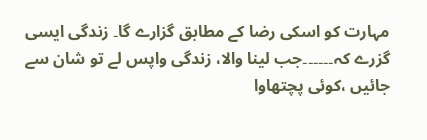مہارت کو اسکی رضا کے مطابق گزارے گا۔ زندگی ایسی گزرے کہ۔۔۔۔۔۔جب لینا والا، زندگی واپس لے تو شان سے جائیں ،کوئی پچتھاوا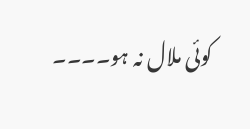کوئی ملال نہ ہو۔۔۔۔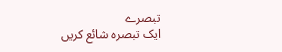تبصرے
ایک تبصرہ شائع کریں